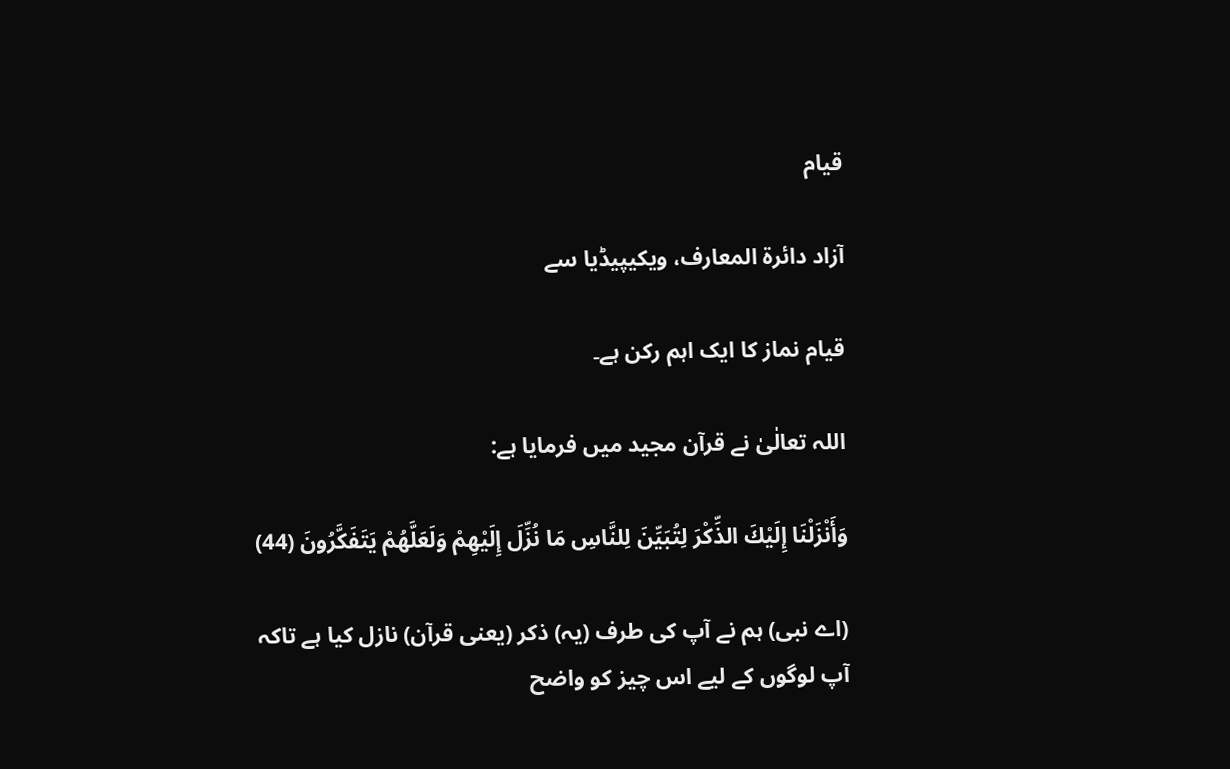قیام

آزاد دائرۃ المعارف، ویکیپیڈیا سے

قیام نماز کا ایک اہم رکن ہے۔

اللہ تعالٰیٰ نے قرآن مجید میں فرمایا ہے:

وَأَنْزَلْنَا إِلَيْكَ الذِّكْرَ لِتُبَيِّنَ لِلنَّاسِ مَا نُزِّلَ إِلَيْهِمْ وَلَعَلَّهُمْ يَتَفَكَّرُونَ (44)

(اے نبی) ہم نے آپ کی طرف (یہ) ذکر (یعنی قرآن) نازل کیا ہے تاکہ آپ لوگوں کے لیے اس چیز کو واضح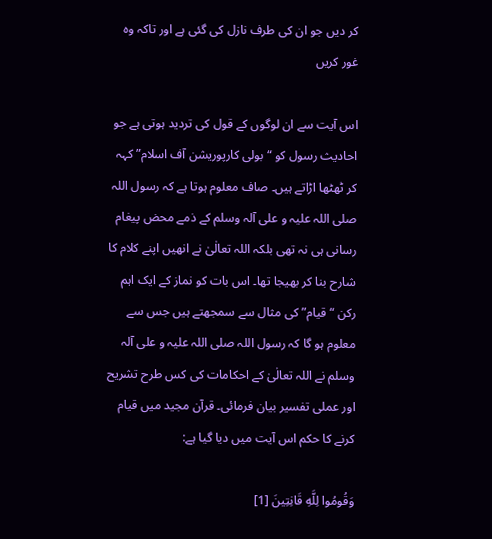کر دیں جو ان کی طرف نازل کی گئی ہے اور تاکہ وہ غور کریں

اس آیت سے ان لوگوں کے قول کی تردید ہوتی ہے جو احادیث رسول کو “بولی کارپوریشن آف اسلام” کہہ کر ٹھٹھا اڑاتے ہیں۔ صاف معلوم ہوتا ہے کہ رسول اللہ صلی اللہ علیہ و علی آلہ وسلم کے ذمے محض پیغام رسانی ہی نہ تھی بلکہ اللہ تعالٰیٰ نے انھیں اپنے کلام کا شارح بنا کر بھیجا تھا۔ اس بات کو نماز کے ایک اہم رکن “قیام” کی مثال سے سمجھتے ہیں جس سے معلوم ہو گا کہ رسول اللہ صلی اللہ علیہ و علی آلہ وسلم نے اللہ تعالٰیٰ کے احکامات کی کس طرح تشریح اور عملی تفسیر بیان فرمائی۔ قرآن مجید میں قیام کرنے کا حکم اس آیت میں دیا گیا ہے:

وَقُومُوا لِلَّهِ قَانِتِينَ [1]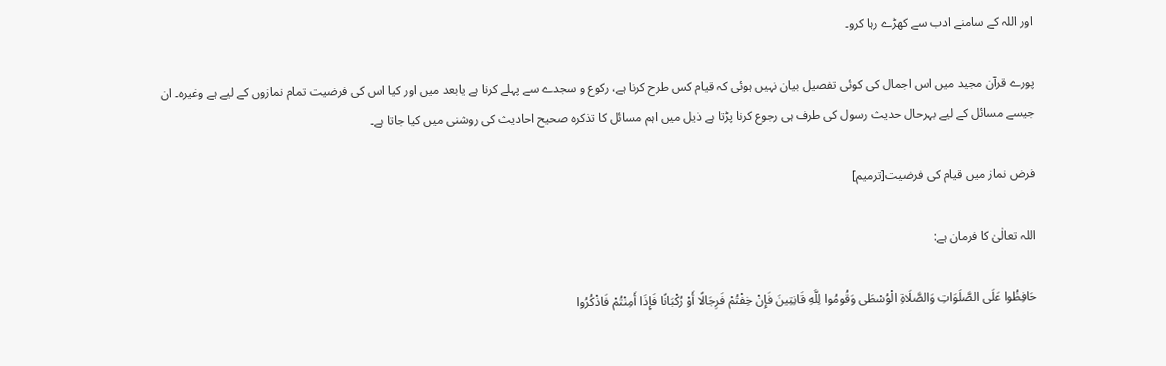اور اللہ کے سامنے ادب سے کھڑے رہا کرو۔

پورے قرآن مجید میں اس اجمال کی کوئی تفصیل بیان نہیں ہوئی کہ قیام کس طرح کرنا ہے، رکوع و سجدے سے پہلے کرنا ہے یابعد میں اور کیا اس کی فرضیت تمام نمازوں کے لیے ہے وغیرہ۔ ان جیسے مسائل کے لیے بہرحال حدیث رسول کی طرف ہی رجوع کرنا پڑتا ہے ذیل میں اہم مسائل کا تذکرہ صحیح احادیث کی روشنی میں کیا جاتا ہے۔

فرض نماز میں قیام کی فرضیت[ترمیم]

اللہ تعالٰیٰ کا فرمان ہے:

حَافِظُوا عَلَى الصَّلَوَاتِ وَالصَّلَاةِ الْوُسْطَى وَقُومُوا لِلَّهِ قَانِتِينَ فَإِنْ خِفْتُمْ فَرِجَالًا أَوْ رُكْبَانًا فَإِذَا أَمِنْتُمْ فَاذْكُرُوا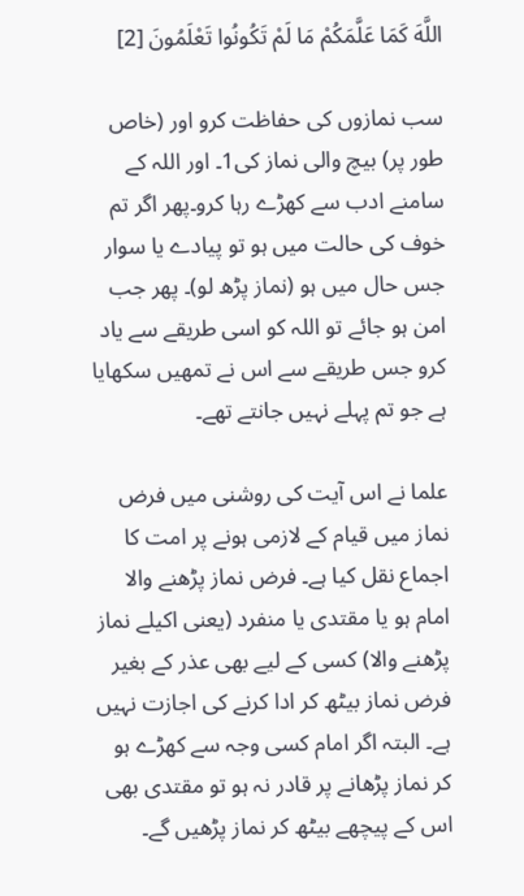اللَّهَ كَمَا عَلَّمَكُمْ مَا لَمْ تَكُونُوا تَعْلَمُونَ [2]

سب نمازوں کی حفاظت کرو اور (خاص طور پر) بیچ والی نماز کی1۔ اور اللہ کے سامنے ادب سے کھڑے رہا کرو۔پھر اگر تم خوف کی حالت میں ہو تو پیادے یا سوار جس حال میں ہو (نماز پڑھ لو)۔ پھر جب امن ہو جائے تو اللہ کو اسی طریقے سے یاد کرو جس طریقے سے اس نے تمھیں سکھایا ہے جو تم پہلے نہیں جانتے تھے۔

علما نے اس آیت کی روشنی میں فرض نماز میں قیام کے لازمی ہونے پر امت کا اجماع نقل کیا ہے۔ فرض نماز پڑھنے والا امام ہو یا مقتدی یا منفرد (یعنی اکیلے نماز پڑھنے والا) کسی کے لیے بھی عذر کے بغیر فرض نماز بیٹھ کر ادا کرنے کی اجازت نہیں ہے۔ البتہ اگر امام کسی وجہ سے کھڑے ہو کر نماز پڑھانے پر قادر نہ ہو تو مقتدی بھی اس کے پیچھے بیٹھ کر نماز پڑھیں گے۔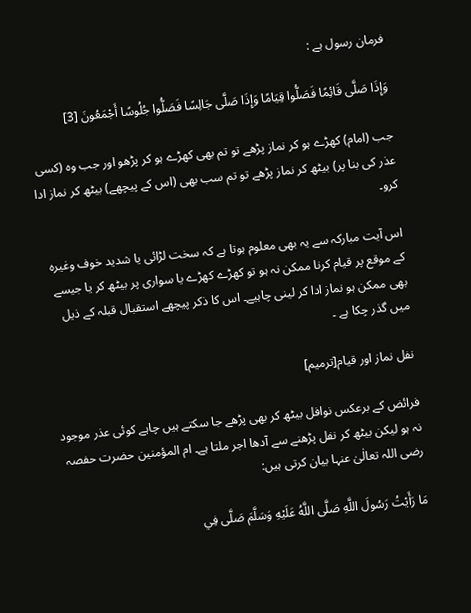فرمان رسول ہے :

وَإِذَا صَلَّى قَائِمًا فَصَلُّوا قِيَامًا وَإِذَا صَلَّى جَالِسًا فَصَلُّوا جُلُوسًا أَجْمَعُونَ [3]

جب (امام) کھڑے ہو کر نماز پڑھے تو تم بھی کھڑے ہو کر پڑھو اور جب وہ (کسی عذر کی بنا پر) بیٹھ کر نماز پڑھے تو تم سب بھی (اس کے پیچھے) بیٹھ کر نماز ادا کرو۔

اس آیت مبارکہ سے یہ بھی معلوم ہوتا ہے کہ سخت لڑائی یا شدید خوف وغیرہ کے موقع پر قیام کرنا ممکن نہ ہو تو کھڑے کھڑے یا سواری پر بیٹھ کر یا جیسے بھی ممکن ہو نماز ادا کر لینی چاہیے۔ اس کا ذکر پیچھے استقبال قبلہ کے ذیل میں گذر چکا ہے ۔

نفل نماز اور قیام[ترمیم]

فرائض کے برعکس نوافل بیٹھ کر بھی پڑھے جا سکتے ہیں چاہے کوئی عذر موجود نہ ہو لیکن بیٹھ کر نفل پڑھنے سے آدھا اجر ملتا ہے۔ ام المؤمنین حضرت حفصہ رضی اللہ تعالٰیٰ عنہا بیان کرتی ہیں:

مَا رَأَيْتُ رَسُولَ اللَّهِ صَلَّى اللَّهُ عَلَيْهِ وَسَلَّمَ صَلَّى فِي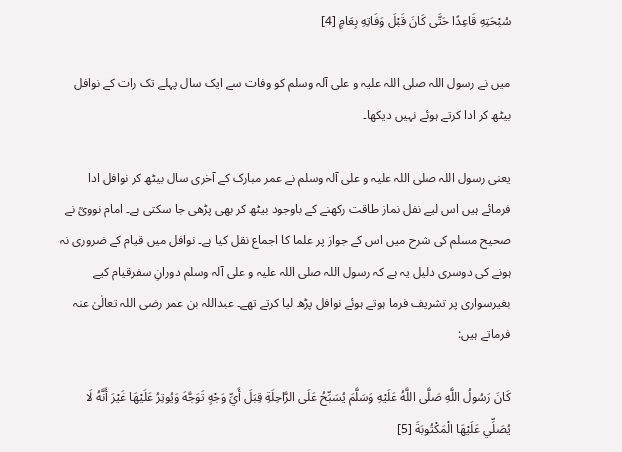سُبْحَتِهِ قَاعِدًا حَتَّى كَانَ قَبْلَ وَفَاتِهِ بِعَامٍ [4]

میں نے رسول اللہ صلی اللہ علیہ و علی آلہ وسلم کو وفات سے ایک سال پہلے تک رات کے نوافل بیٹھ کر ادا کرتے ہوئے نہیں دیکھا۔

یعنی رسول اللہ صلی اللہ علیہ و علی آلہ وسلم نے عمر مبارک کے آخری سال بیٹھ کر نوافل ادا فرمائے ہیں اس لیے نفل نماز طاقت رکھنے کے باوجود بیٹھ کر بھی پڑھی جا سکتی ہے۔ امام نوویؒ نے صحیح مسلم کی شرح میں اس کے جواز پر علما کا اجماع نقل کیا ہے۔ نوافل میں قیام کے ضروری نہ ہونے کی دوسری دلیل یہ ہے کہ رسول اللہ صلی اللہ علیہ و علی آلہ وسلم دورانِ سفرقیام کیے بغیرسواری پر تشریف فرما ہوتے ہوئے نوافل پڑھ لیا کرتے تھے۔ عبداللہ بن عمر رضی اللہ تعالٰیٰ عنہ فرماتے ہیں:

كَانَ رَسُولُ اللَّهِ صَلَّى اللَّهُ عَلَيْهِ وَسَلَّمَ يُسَبِّحُ عَلَى الرَّاحِلَةِ قِبَلَ أَيِّ وَجْهٍ تَوَجَّهَ وَيُوتِرُ عَلَيْهَا غَيْرَ أَنَّهُ لَا يُصَلِّي عَلَيْهَا الْمَكْتُوبَةَ [5]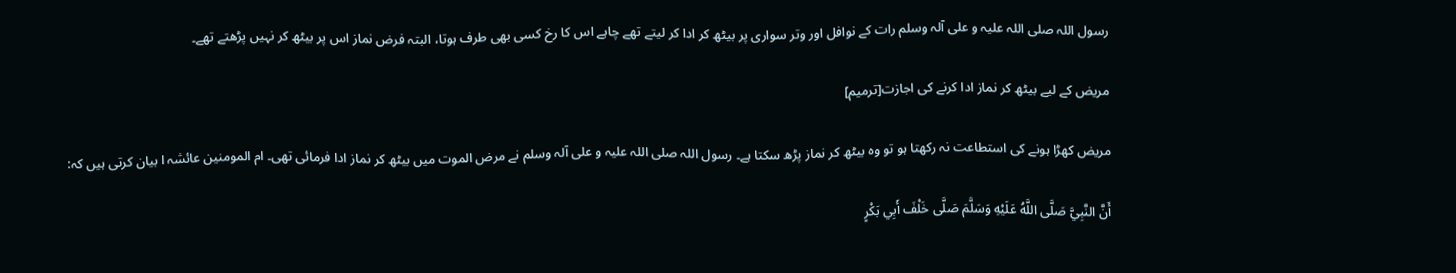رسول اللہ صلی اللہ علیہ و علی آلہ وسلم رات کے نوافل اور وتر سواری پر بیٹھ کر ادا کر لیتے تھے چاہے اس کا رخ کسی بھی طرف ہوتا، البتہ فرض نماز اس پر بیٹھ کر نہیں پڑھتے تھے۔

مریض کے لیے بیٹھ کر نماز ادا کرنے کی اجازت[ترمیم]

مریض کھڑا ہونے کی استطاعت نہ رکھتا ہو تو وہ بیٹھ کر نماز پڑھ سکتا ہے۔ رسول اللہ صلی اللہ علیہ و علی آلہ وسلم نے مرض الموت میں بیٹھ کر نماز ادا فرمائی تھی۔ ام المومنین عائشہ ا بیان کرتی ہیں کہ:

أَنَّ النَّبِيَّ صَلَّى اللَّهُ عَلَيْهِ وَسَلَّمَ صَلَّى خَلْفَ أَبِي بَكْرٍ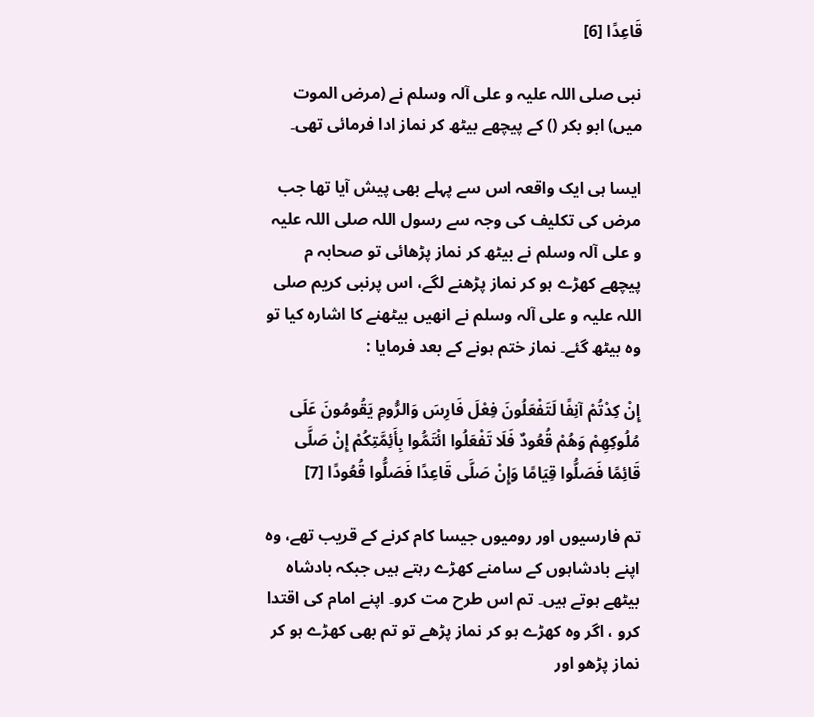قَاعِدًا [6]

نبی صلی اللہ علیہ و علی آلہ وسلم نے (مرض الموت میں) ابو بکر () کے پیچھے بیٹھ کر نماز ادا فرمائی تھی۔

ایسا ہی ایک واقعہ اس سے پہلے بھی پیش آیا تھا جب مرض کی تکلیف کی وجہ سے رسول اللہ صلی اللہ علیہ و علی آلہ وسلم نے بیٹھ کر نماز پڑھائی تو صحابہ م پیچھے کھڑے ہو کر نماز پڑھنے لگے، اس پرنبی کریم صلی اللہ علیہ و علی آلہ وسلم نے انھیں بیٹھنے کا اشارہ کیا تو وہ بیٹھ گئے۔ نماز ختم ہونے کے بعد فرمایا :

إِنْ كِدْتُمْ آنِفًا لَتَفْعَلُونَ فِعْلَ فَارِسَ وَالرُّومِ يَقُومُونَ عَلَى مُلُوكِهِمْ وَهُمْ قُعُودٌ فَلَا تَفْعَلُوا ائْتَمُّوا بِأَئِمَّتِكُمْ إِنْ صَلَّى قَائِمًا فَصَلُّوا قِيَامًا وَإِنْ صَلَّى قَاعِدًا فَصَلُّوا قُعُودًا [7]

تم فارسیوں اور رومیوں جیسا کام کرنے کے قریب تھے، وہ اپنے بادشاہوں کے سامنے کھڑے رہتے ہیں جبکہ بادشاہ بیٹھے ہوتے ہیں۔ تم اس طرح مت کرو۔ اپنے امام کی اقتدا کرو ، اگر وہ کھڑے ہو کر نماز پڑھے تو تم بھی کھڑے ہو کر نماز پڑھو اور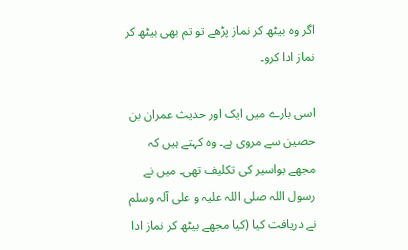اگر وہ بیٹھ کر نماز پڑھے تو تم بھی بیٹھ کر نماز ادا کرو۔

اسی بارے میں ایک اور حدیث عمران بن حصین سے مروی ہے۔ وہ کہتے ہیں کہ مجھے بواسیر کی تکلیف تھی۔ میں نے رسول اللہ صلی اللہ علیہ و علی آلہ وسلم نے دریافت کیا (کیا مجھے بیٹھ کر نماز ادا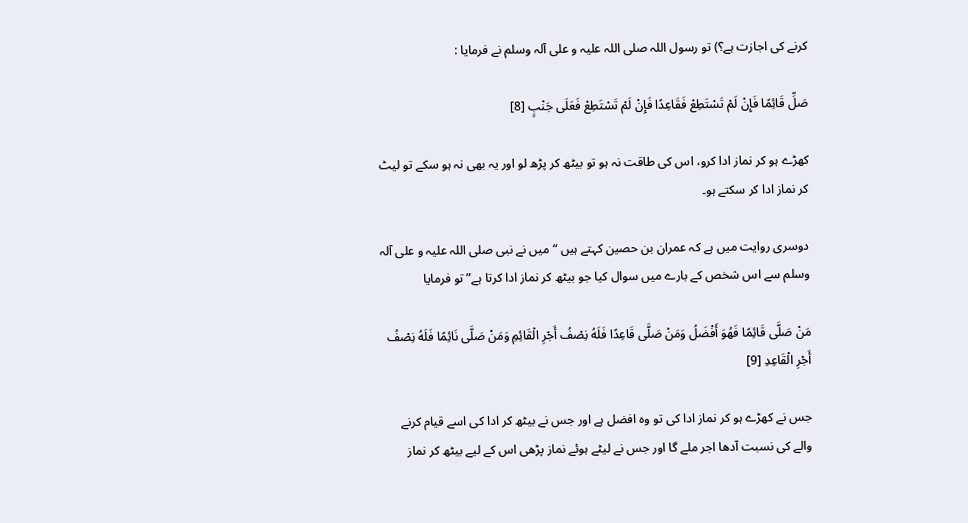کرنے کی اجازت ہے؟) تو رسول اللہ صلی اللہ علیہ و علی آلہ وسلم نے فرمایا :

صَلِّ قَائِمًا فَإِنْ لَمْ تَسْتَطِعْ فَقَاعِدًا فَإِنْ لَمْ تَسْتَطِعْ فَعَلَى جَنْبٍ [8]

کھڑے ہو کر نماز ادا کرو، اس کی طاقت نہ ہو تو بیٹھ کر پڑھ لو اور یہ بھی نہ ہو سکے تو لیٹ کر نماز ادا کر سکتے ہو۔

دوسری روایت میں ہے کہ عمران بن حصین کہتے ہیں “میں نے نبی صلی اللہ علیہ و علی آلہ وسلم سے اس شخص کے بارے میں سوال کیا جو بیٹھ کر نماز ادا کرتا ہے” تو فرمایا

مَنْ صَلَّى قَائِمًا فَهُوَ أَفْضَلُ وَمَنْ صَلَّى قَاعِدًا فَلَهُ نِصْفُ أَجْرِ الْقَائِمِ وَمَنْ صَلَّى نَائِمًا فَلَهُ نِصْفُ أَجْرِ الْقَاعِدِ [9]

جس نے کھڑے ہو کر نماز ادا کی تو وہ افضل ہے اور جس نے بیٹھ کر ادا کی اسے قیام کرنے والے کی نسبت آدھا اجر ملے گا اور جس نے لیٹے ہوئے نماز پڑھی اس کے لیے بیٹھ کر نماز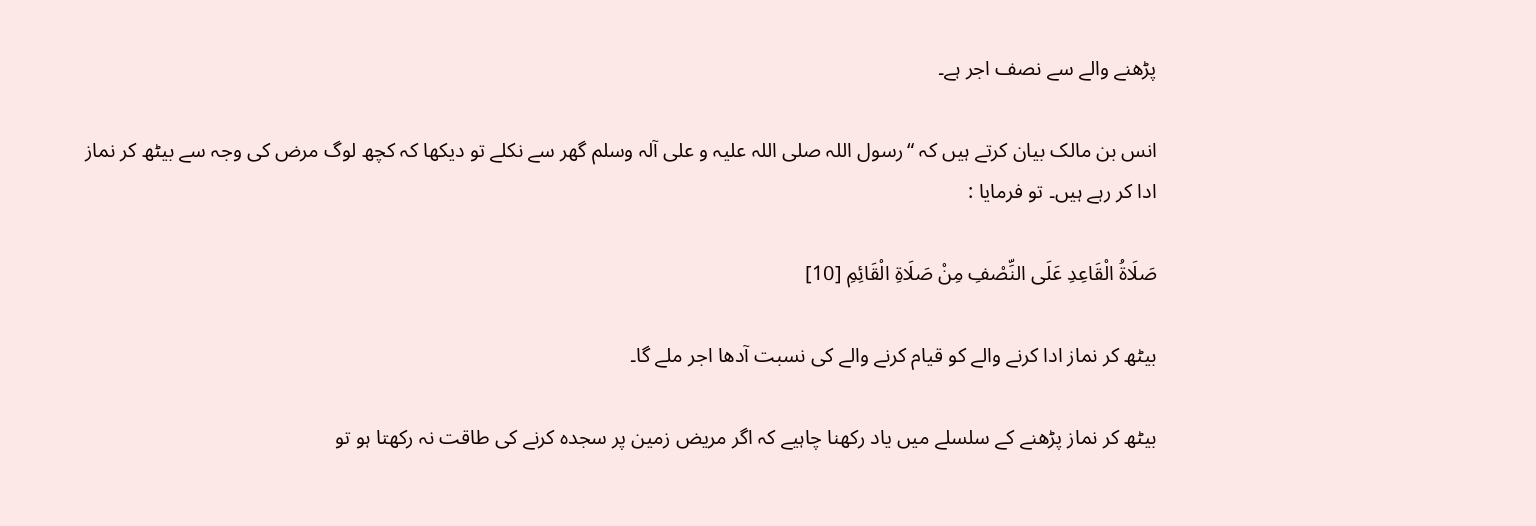پڑھنے والے سے نصف اجر ہے۔

انس بن مالک بیان کرتے ہیں کہ “رسول اللہ صلی اللہ علیہ و علی آلہ وسلم گھر سے نکلے تو دیکھا کہ کچھ لوگ مرض کی وجہ سے بیٹھ کر نماز ادا کر رہے ہیں۔ تو فرمایا :

صَلَاةُ الْقَاعِدِ عَلَى النِّصْفِ مِنْ صَلَاةِ الْقَائِمِ [10]

بیٹھ کر نماز ادا کرنے والے کو قیام کرنے والے کی نسبت آدھا اجر ملے گا۔

بیٹھ کر نماز پڑھنے کے سلسلے میں یاد رکھنا چاہیے کہ اگر مریض زمین پر سجدہ کرنے کی طاقت نہ رکھتا ہو تو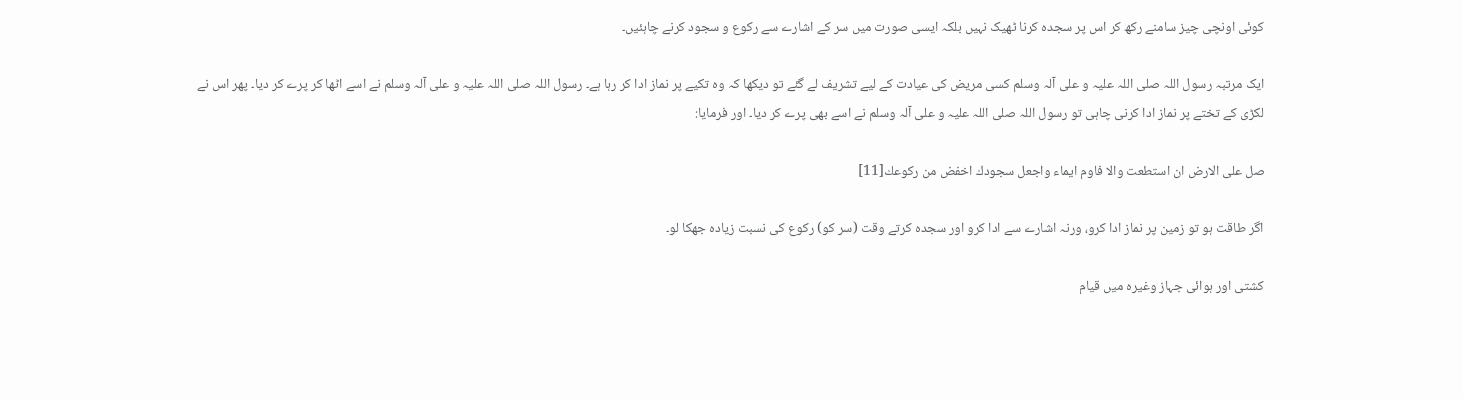کوئی اونچی چیز سامنے رکھ کر اس پر سجدہ کرنا ٹھیک نہیں بلکہ ایسی صورت میں سر کے اشارے سے رکوع و سجود کرنے چاہئیں۔

ایک مرتبہ رسول اللہ صلی اللہ علیہ و علی آلہ وسلم کسی مریض کی عیادت کے لیے تشریف لے گئے تو دیکھا کہ وہ تکیے پر نماز ادا کر رہا ہے۔ رسول اللہ صلی اللہ علیہ و علی آلہ وسلم نے اسے اٹھا کر پرے کر دیا۔ پھر اس نے لکڑی کے تختے پر نماز ادا کرنی چاہی تو رسول اللہ صلی اللہ علیہ و علی آلہ وسلم نے اسے بھی پرے کر دیا۔ اور فرمایا:

صل على الارض ان استطعت والا فاوم ايماء واجعل سجودك اخفض من ركوعك[11]

اگر طاقت ہو تو زمین پر نماز ادا کرو، ورنہ اشارے سے ادا کرو اور سجدہ کرتے وقت (سر کو) رکوع کی نسبت زیادہ جھکا لو۔

کشتی اور ہوائی جہاز وغیرہ میں قیام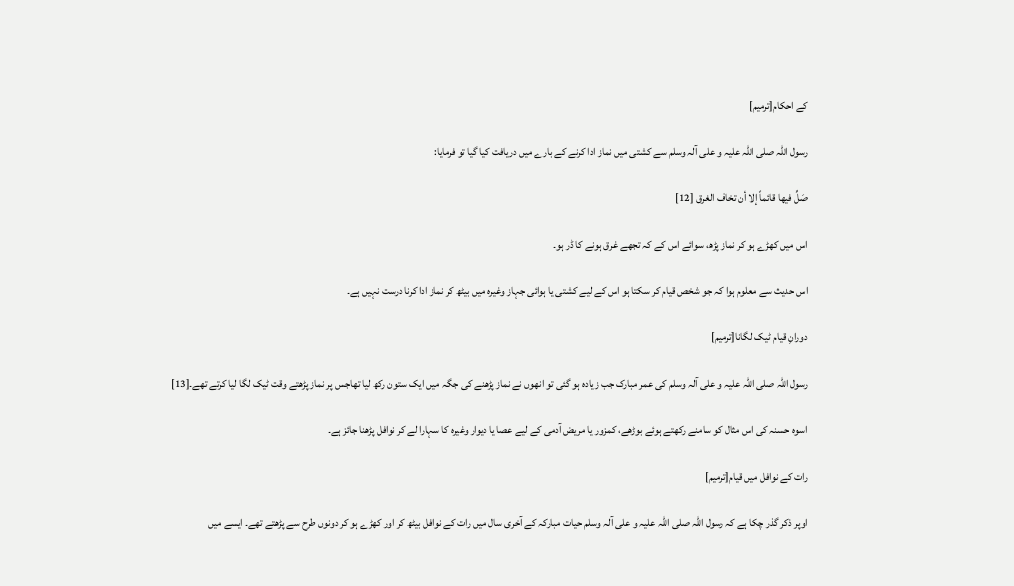کے احکام[ترمیم]

رسول اللہ صلی اللہ علیہ و علی آلہ وسلم سے کشتی میں نماز ادا کرنے کے بارے میں دریافت کیا گیا تو فرمایا:

صَلِّ فيها قائماً إلا أن تخاف الغرق [12]

اس میں کھڑے ہو کر نماز پڑھ، سوائے اس کے کہ تجھے غرق ہونے کا ڈر ہو۔

اس حدیث سے معلوم ہوا کہ جو شخص قیام کر سکتا ہو اس کے لیے کشتی یا ہوائی جہاز وغیرہ میں بیٹھ کر نماز ادا کرنا درست نہیں ہے۔

دورانِ قیام ٹیک لگانا[ترمیم]

رسول اللہ صلی اللہ علیہ و علی آلہ وسلم کی عمر مبارک جب زیادہ ہو گئی تو انھوں نے نماز پڑھنے کی جگہ میں ایک ستون رکھ لیا تھاجس پر نماز پڑھتے وقت ٹیک لگا لیا کرتے تھے۔[13]

اسوہ حسنہ کی اس مثال کو سامنے رکھتے ہوئے بوڑھے، کمزور یا مریض آدمی کے لیے عصا یا دیوار وغیرہ کا سہارا لے کر نوافل پڑھنا جائز ہے۔

رات کے نوافل میں قیام[ترمیم]

اوپر ذکر گذر چکا ہے کہ رسول اللہ صلی اللہ علیہ و علی آلہ وسلم حیات مبارکہ کے آخری سال میں رات کے نوافل بیٹھ کر اور کھڑے ہو کر دونوں طرح سے پڑھتے تھے۔ ایسے میں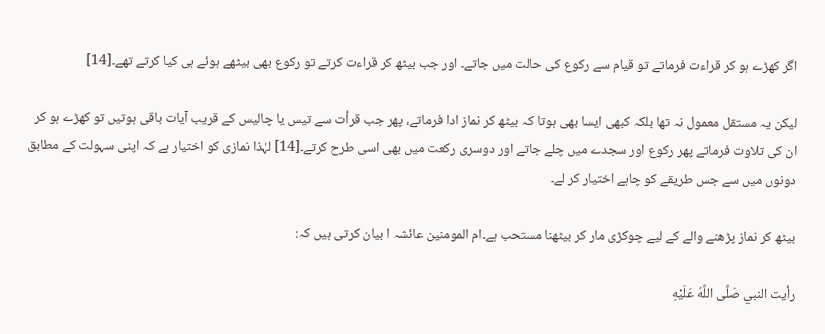اگر کھڑے ہو کر قراءت فرماتے تو قیام سے رکوع کی حالت میں جاتے۔ اور جب بیٹھ کر قراءت کرتے تو رکوع بھی بیٹھے ہوئے ہی کیا کرتے تھے۔[14]

لیکن یہ مستقل معمول نہ تھا بلکہ کبھی ایسا بھی ہوتا کہ بیٹھ کر نماز ادا فرماتے، پھر جب قرأت سے تیس یا چالیس کے قریب آیات باقی ہوتیں تو کھڑے ہو کر ان کی تلاوت فرماتے پھر رکوع اور سجدے میں چلے جاتے اور دوسری رکعت میں بھی اسی طرح کرتے۔[14] لہٰذا نمازی کو اختیار ہے کہ اپنی سہولت کے مطابق دونوں میں سے جس طریقے کو چاہے اختیار کر لے۔

بیٹھ کر نماز پڑھنے والے کے لیے چوکڑی مار کر بیٹھنا مستحب ہے۔ام المومنین عائشہ ا بیان کرتی ہیں کہ:

رأيت النبي صَلَّى اللَّهُ عَلَيْهِ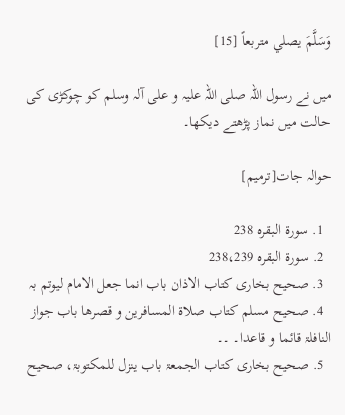وَسَلَّمَ يصلي متربعاً [15]

میں نے رسول اللہ صلی اللہ علیہ و علی آلہ وسلم کو چوکڑی کی حالت میں نماز پڑھتے دیکھا۔

حوالہ جات[ترمیم]

  1. سورۃ البقرہ 238
  2. سورۃ البقرہ 238،239
  3. صحیح بخاری کتاب الاذان باب انما جعل الامام لیوتم بہ
  4. صحیح مسلم کتاب صلاۃ المسافرین و قصرھا باب جواز النافلۃ قائما و قاعدا۔ ۔۔
  5. صحیح بخاری کتاب الجمعۃ باب ینزل للمکتوبۃ، صحیح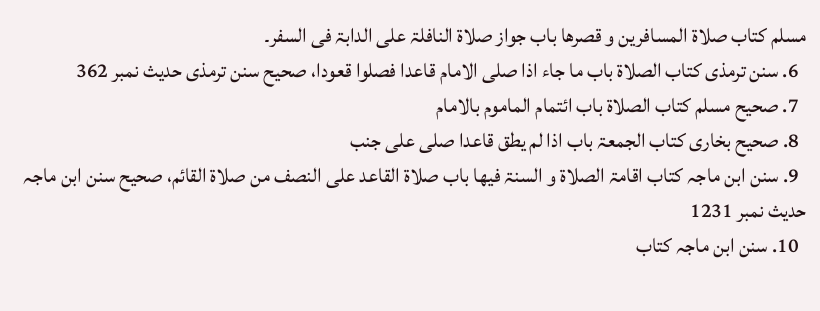مسلم کتاب صلاۃ المسافرین و قصرھا باب جواز صلاۃ النافلۃ علی الدابۃ فی السفر۔
  6. سنن ترمذی کتاب الصلاۃ باب ما جاء اذا صلی الامام قاعدا فصلوا قعودا، صحیح سنن ترمذی حدیث نمبر 362
  7. صحیح مسلم کتاب الصلاۃ باب ائتمام الماموم بالامام
  8. صحیح بخاری کتاب الجمعۃ باب اذا لم یطق قاعدا صلی علی جنب
  9. سنن ابن ماجہ کتاب اقامۃ الصلاۃ و السنۃ فیھا باب صلاۃ القاعد علی النصف من صلاۃ القائم، صحیح سنن ابن ماجہ حدیث نمبر 1231
  10. سنن ابن ماجہ کتاب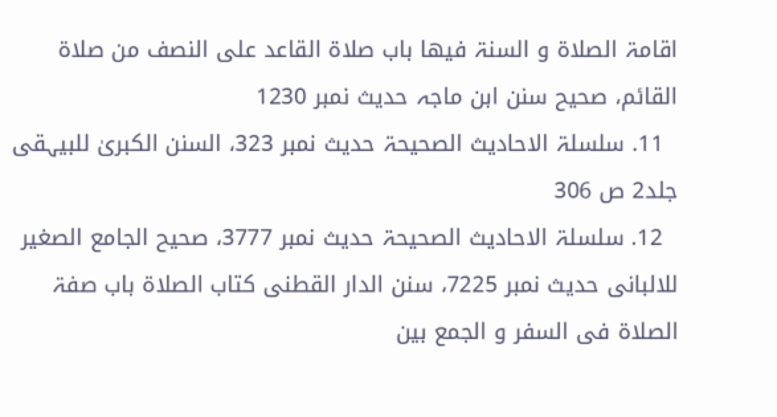اقامۃ الصلاۃ و السنۃ فیھا باب صلاۃ القاعد علی النصف من صلاۃ القائم، صحیح سنن ابن ماجہ حدیث نمبر 1230
  11. سلسلۃ الاحادیث الصحیحۃ حدیث نمبر 323، السنن الکبریٰ للبیہقی جلد2 ص 306
  12. سلسلۃ الاحادیث الصحیحۃ حدیث نمبر 3777، صحیح الجامع الصغیر للالبانی حدیث نمبر 7225، سنن الدار القطنی کتاب الصلاۃ باب صفۃ الصلاۃ فی السفر و الجمع بین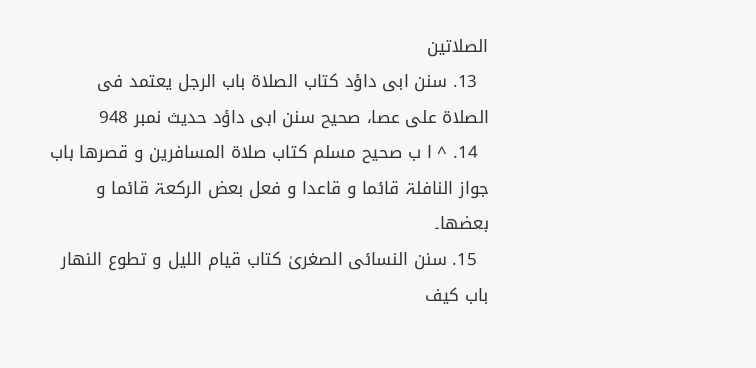الصلاتین
  13. سنن ابی داؤد کتاب الصلاۃ باب الرجل یعتمد فی الصلاۃ علی عصا، صحیح سنن ابی داؤد حدیث نمبر 948
  14. ^ ا ب صحیح مسلم کتاب صلاۃ المسافرین و قصرھا باب جواز النافلۃ قائما و قاعدا و فعل بعض الرکعۃ قائما و بعضھا۔
  15. سنن النسائی الصغریٰ کتاب قیام اللیل و تطوع النھار باب کیف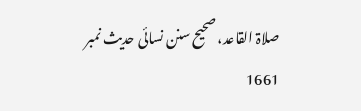صلاۃ القاعد، صحیح سنن نسائی حدیث نمبر 1661